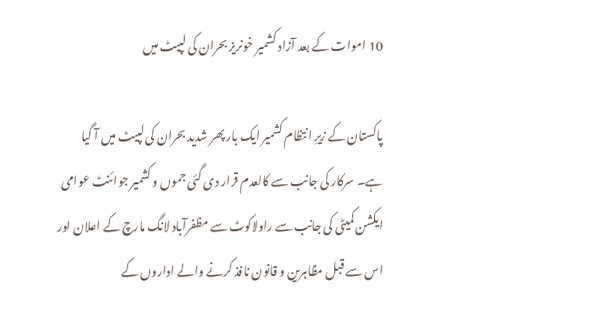10 اموات کے بعد آزاد کشمیر خونریز بحران کی لپیٹ میں

پاکستان کے زیرِ انتظام کشمیر ایک بار پھر شدید بحران کی لپیٹ میں آ گیا ہے۔ سرکار کی جانب سے کالعدم قرار دی گئی جموں و کشمیر جوائنٹ عوامی ایکشن کمیٹی کی جانب سے راولاکوٹ سے مظفرآباد لانگ مارچ کے اعلان اور اس سے قبل مظاہرین و قانون نافذ کرنے والے اداروں کے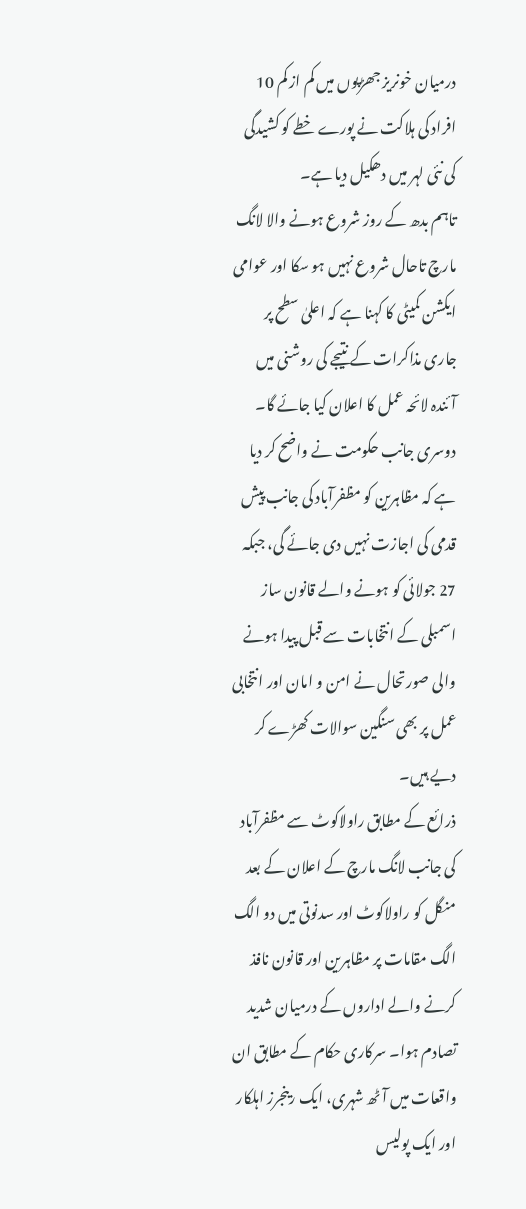درمیان خونریز جھڑپوں میں کم از کم 10 افراد کی ہلاکت نے پورے خطے کو کشیدگی کی نئی لہر میں دھکیل دیا ہے۔
تاہم بدھ کے روز شروع ہونے والا لانگ مارچ تاحال شروع نہیں ہو سکا اور عوامی ایکشن کمیٹی کا کہنا ہے کہ اعلیٰ سطح پر جاری مذاکرات کے نتیجے کی روشنی میں آئندہ لائحہ عمل کا اعلان کیا جائے گا۔ دوسری جانب حکومت نے واضح کر دیا ہے کہ مظاہرین کو مظفرآباد کی جانب پیش قدمی کی اجازت نہیں دی جائے گی، جبکہ 27 جولائی کو ہونے والے قانون ساز اسمبلی کے انتخابات سے قبل پیدا ہونے والی صورتحال نے امن و امان اور انتخابی عمل پر بھی سنگین سوالات کھڑے کر دیے ہیں۔
ذرائع کے مطابق راولاکوٹ سے مظفرآباد کی جانب لانگ مارچ کے اعلان کے بعد منگل کو راولاکوٹ اور سدنوتی میں دو الگ الگ مقامات پر مظاہرین اور قانون نافذ کرنے والے اداروں کے درمیان شدید تصادم ہوا۔ سرکاری حکام کے مطابق ان واقعات میں آٹھ شہری، ایک رینجرز اہلکار اور ایک پولیس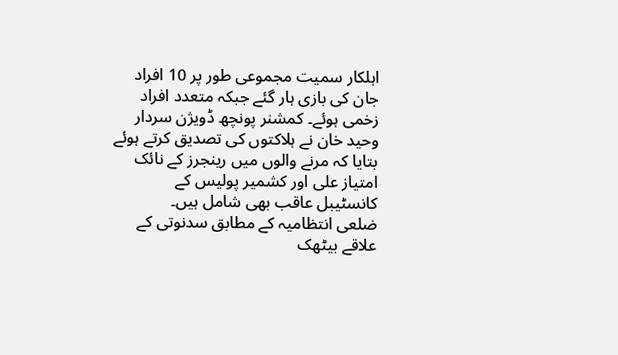اہلکار سمیت مجموعی طور پر 10 افراد جان کی بازی ہار گئے جبکہ متعدد افراد زخمی ہوئے۔ کمشنر پونچھ ڈویژن سردار وحید خان نے ہلاکتوں کی تصدیق کرتے ہوئے بتایا کہ مرنے والوں میں رینجرز کے نائک امتیاز علی اور کشمیر پولیس کے کانسٹیبل عاقب بھی شامل ہیں۔
ضلعی انتظامیہ کے مطابق سدنوتی کے علاقے بیٹھک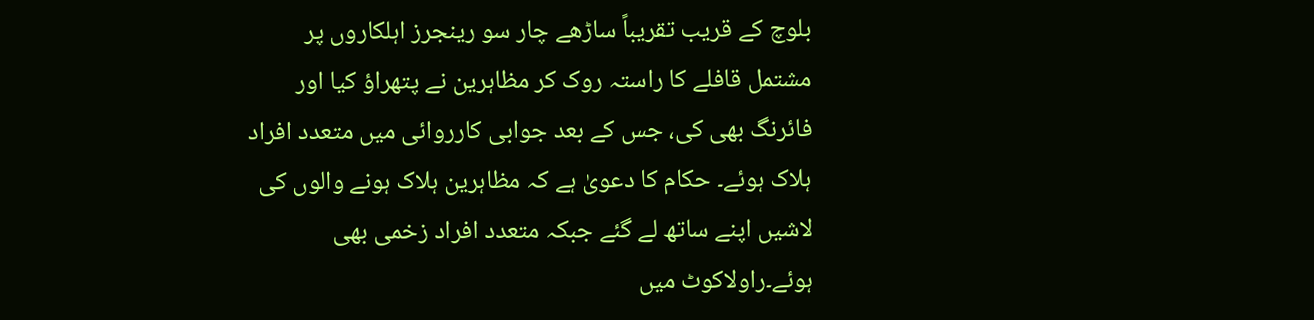بلوچ کے قریب تقریباً ساڑھے چار سو رینجرز اہلکاروں پر مشتمل قافلے کا راستہ روک کر مظاہرین نے پتھراؤ کیا اور فائرنگ بھی کی، جس کے بعد جوابی کارروائی میں متعدد افراد ہلاک ہوئے۔ حکام کا دعویٰ ہے کہ مظاہرین ہلاک ہونے والوں کی لاشیں اپنے ساتھ لے گئے جبکہ متعدد افراد زخمی بھی ہوئے۔راولاکوٹ میں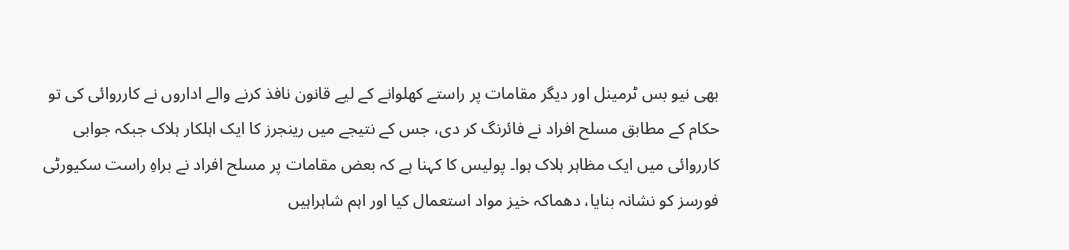بھی نیو بس ٹرمینل اور دیگر مقامات پر راستے کھلوانے کے لیے قانون نافذ کرنے والے اداروں نے کارروائی کی تو حکام کے مطابق مسلح افراد نے فائرنگ کر دی، جس کے نتیجے میں رینجرز کا ایک اہلکار ہلاک جبکہ جوابی کارروائی میں ایک مظاہر ہلاک ہوا۔ پولیس کا کہنا ہے کہ بعض مقامات پر مسلح افراد نے براہِ راست سکیورٹی فورسز کو نشانہ بنایا، دھماکہ خیز مواد استعمال کیا اور اہم شاہراہیں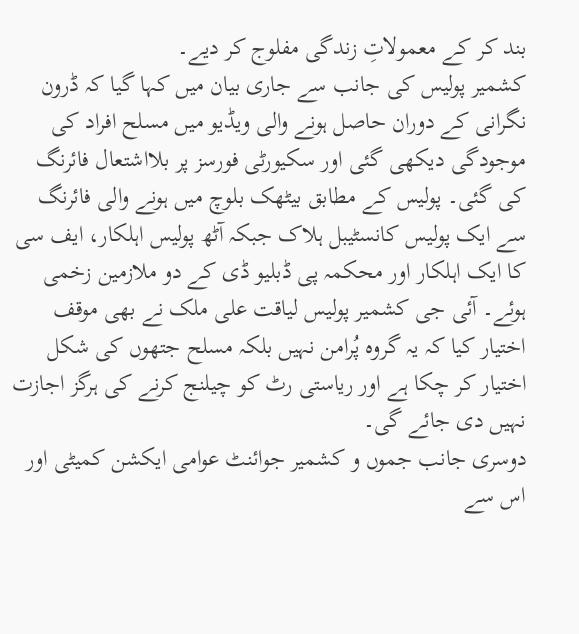بند کر کے معمولاتِ زندگی مفلوج کر دیے۔
کشمیر پولیس کی جانب سے جاری بیان میں کہا گیا کہ ڈرون نگرانی کے دوران حاصل ہونے والی ویڈیو میں مسلح افراد کی موجودگی دیکھی گئی اور سکیورٹی فورسز پر بلااشتعال فائرنگ کی گئی۔ پولیس کے مطابق بیٹھک بلوچ میں ہونے والی فائرنگ سے ایک پولیس کانسٹیبل ہلاک جبکہ آٹھ پولیس اہلکار، ایف سی کا ایک اہلکار اور محکمہ پی ڈبلیو ڈی کے دو ملازمین زخمی ہوئے۔ آئی جی کشمیر پولیس لیاقت علی ملک نے بھی موقف اختیار کیا کہ یہ گروہ پُرامن نہیں بلکہ مسلح جتھوں کی شکل اختیار کر چکا ہے اور ریاستی رٹ کو چیلنج کرنے کی ہرگز اجازت نہیں دی جائے گی۔
دوسری جانب جموں و کشمیر جوائنٹ عوامی ایکشن کمیٹی اور اس سے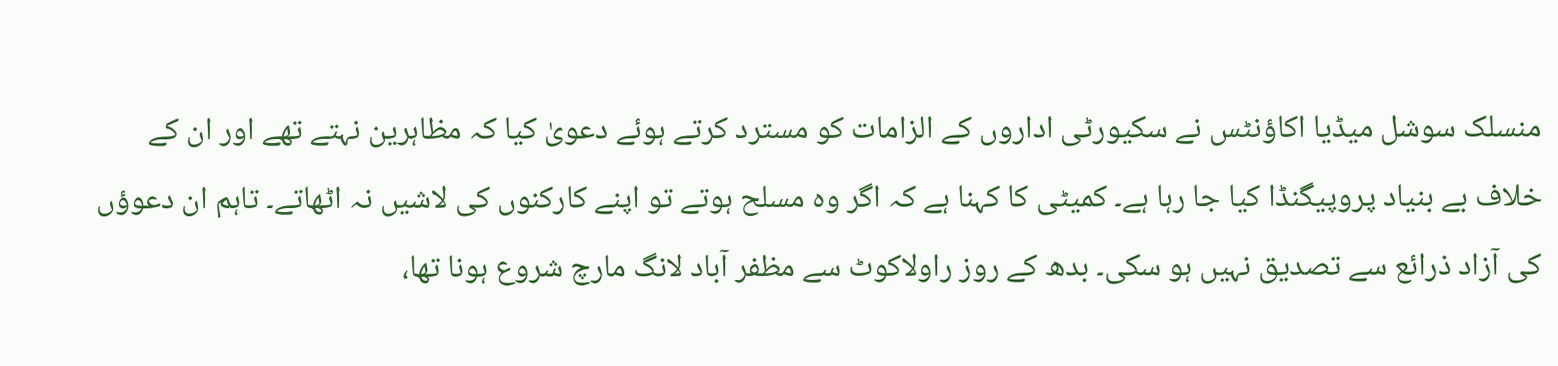منسلک سوشل میڈیا اکاؤنٹس نے سکیورٹی اداروں کے الزامات کو مسترد کرتے ہوئے دعویٰ کیا کہ مظاہرین نہتے تھے اور ان کے خلاف بے بنیاد پروپیگنڈا کیا جا رہا ہے۔ کمیٹی کا کہنا ہے کہ اگر وہ مسلح ہوتے تو اپنے کارکنوں کی لاشیں نہ اٹھاتے۔ تاہم ان دعوؤں کی آزاد ذرائع سے تصدیق نہیں ہو سکی۔ بدھ کے روز راولاکوٹ سے مظفر آباد لانگ مارچ شروع ہونا تھا،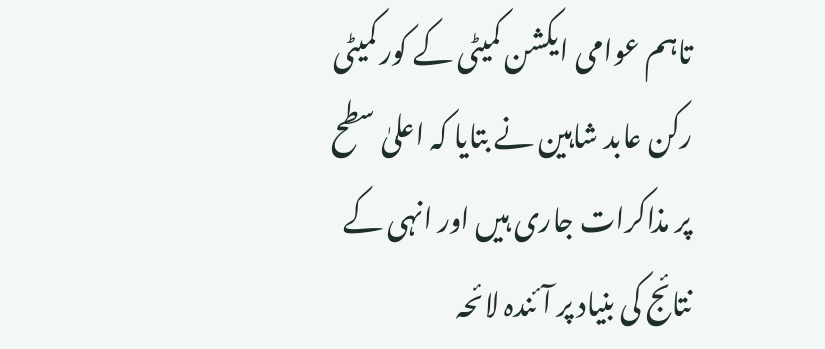تاہم عوامی ایکشن کمیٹی کے کور کمیٹی رکن عابد شاہین نے بتایا کہ اعلیٰ سطح پر مذاکرات جاری ہیں اور انہی کے نتائج کی بنیاد پر آئندہ لائحہ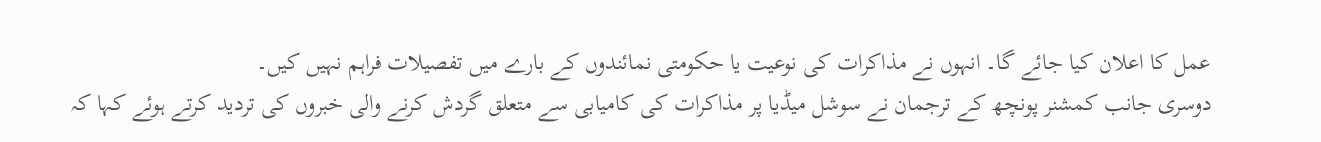عمل کا اعلان کیا جائے گا۔ انہوں نے مذاکرات کی نوعیت یا حکومتی نمائندوں کے بارے میں تفصیلات فراہم نہیں کیں۔
دوسری جانب کمشنر پونچھ کے ترجمان نے سوشل میڈیا پر مذاکرات کی کامیابی سے متعلق گردش کرنے والی خبروں کی تردید کرتے ہوئے کہا کہ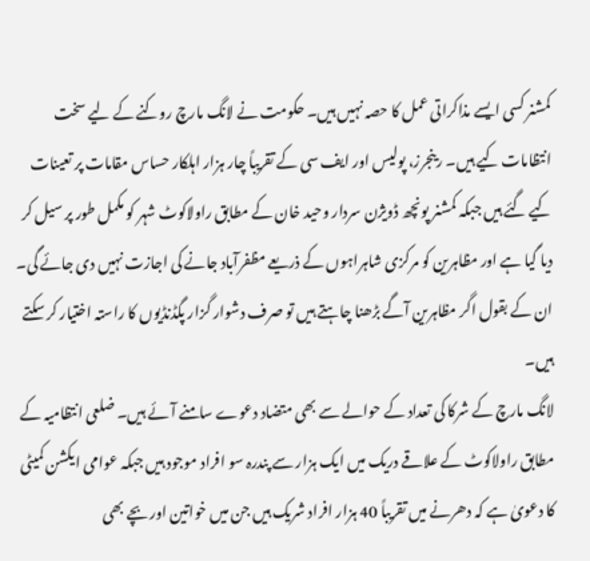کمشنر کسی ایسے مذاکراتی عمل کا حصہ نہیں ہیں۔ حکومت نے لانگ مارچ روکنے کے لیے سخت انتظامات کیے ہیں۔ رینجرز، پولیس اور ایف سی کے تقریباً چار ہزار اہلکار حساس مقامات پر تعینات کیے گئے ہیں جبکہ کمشنر پونچھ ڈویژن سردار وحید خان کے مطابق راولاکوٹ شہر کو مکمل طور پر سیل کر دیا گیا ہے اور مظاہرین کو مرکزی شاہراہوں کے ذریعے مظفرآباد جانے کی اجازت نہیں دی جائے گی۔ ان کے بقول اگر مظاہرین آگے بڑھنا چاہتے ہیں تو صرف دشوار گزار پگڈنڈیوں کا راستہ اختیار کر سکتے ہیں۔
لانگ مارچ کے شرکا کی تعداد کے حوالے سے بھی متضاد دعوے سامنے آئے ہیں۔ ضلعی انتظامیہ کے مطابق راولاکوٹ کے علاقے دریک میں ایک ہزار سے پندرہ سو افراد موجود ہیں جبکہ عوامی ایکشن کمیٹی کا دعویٰ ہے کہ دھرنے میں تقریباً 40 ہزار افراد شریک ہیں جن میں خواتین اور بچے بھی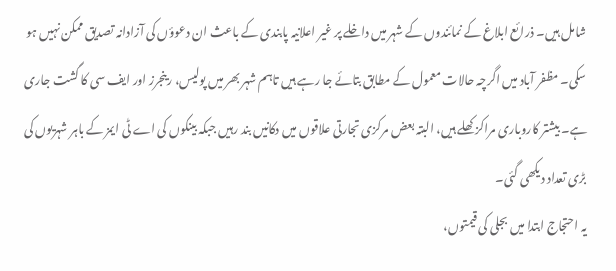شامل ہیں۔ ذرائع ابلاغ کے نمائندوں کے شہر میں داخلے پر غیر اعلانیہ پابندی کے باعث ان دعوؤں کی آزادانہ تصدیق ممکن نہیں ہو سکی۔ مظفر آباد میں اگرچہ حالات معمول کے مطابق بتائے جا رہے ہیں تاہم شہر بھر میں پولیس، رینجرز اور ایف سی کا گشت جاری ہے۔ بیشتر کاروباری مراکز کھلے ہیں، البتہ بعض مرکزی تجارتی علاقوں میں دکانیں بند رہیں جبکہ بینکوں کی اے ٹی ایمز کے باہر شہریوں کی بڑی تعداد دیکھی گئی۔
یہ احتجاج ابتدا میں بجلی کی قیمتوں،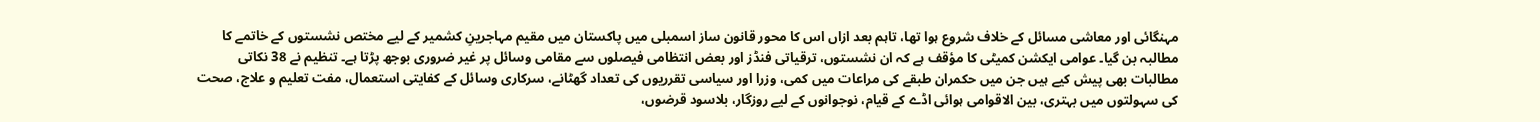مہنگائی اور معاشی مسائل کے خلاف شروع ہوا تھا، تاہم بعد ازاں اس کا محور قانون ساز اسمبلی میں پاکستان میں مقیم مہاجرینِ کشمیر کے لیے مختص نشستوں کے خاتمے کا مطالبہ بن گیا۔ عوامی ایکشن کمیٹی کا مؤقف ہے کہ ان نشستوں، ترقیاتی فنڈز اور بعض انتظامی فیصلوں سے مقامی وسائل پر غیر ضروری بوجھ پڑتا ہے۔ تنظیم نے 38 نکاتی مطالبات بھی پیش کیے ہیں جن میں حکمران طبقے کی مراعات میں کمی، وزرا اور سیاسی تقرریوں کی تعداد گھٹانے، سرکاری وسائل کے کفایتی استعمال، مفت تعلیم و علاج، صحت کی سہولتوں میں بہتری، بین الاقوامی ہوائی اڈے کے قیام، نوجوانوں کے لیے روزگار، بلاسود قرضوں،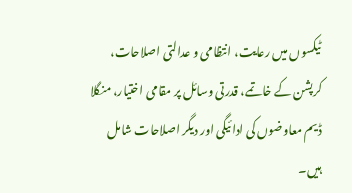ٹیکسوں میں رعایت، انتظامی و عدالتی اصلاحات، کرپشن کے خاتمے، قدرتی وسائل پر مقامی اختیار، منگلا ڈیم معاوضوں کی ادائیگی اور دیگر اصلاحات شامل ہیں۔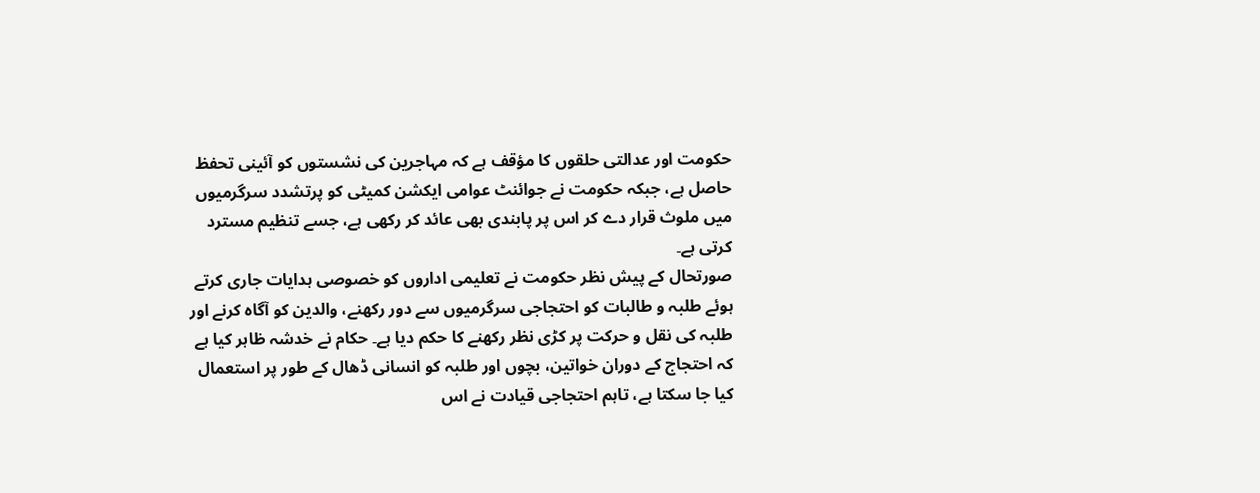حکومت اور عدالتی حلقوں کا مؤقف ہے کہ مہاجرین کی نشستوں کو آئینی تحفظ حاصل ہے، جبکہ حکومت نے جوائنٹ عوامی ایکشن کمیٹی کو پرتشدد سرگرمیوں میں ملوث قرار دے کر اس پر پابندی بھی عائد کر رکھی ہے، جسے تنظیم مسترد کرتی ہے۔
صورتحال کے پیش نظر حکومت نے تعلیمی اداروں کو خصوصی ہدایات جاری کرتے ہوئے طلبہ و طالبات کو احتجاجی سرگرمیوں سے دور رکھنے، والدین کو آگاہ کرنے اور طلبہ کی نقل و حرکت پر کڑی نظر رکھنے کا حکم دیا ہے۔ حکام نے خدشہ ظاہر کیا ہے کہ احتجاج کے دوران خواتین، بچوں اور طلبہ کو انسانی ڈھال کے طور پر استعمال کیا جا سکتا ہے، تاہم احتجاجی قیادت نے اس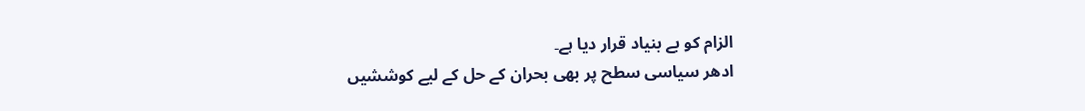الزام کو بے بنیاد قرار دیا ہے۔
ادھر سیاسی سطح پر بھی بحران کے حل کے لیے کوششیں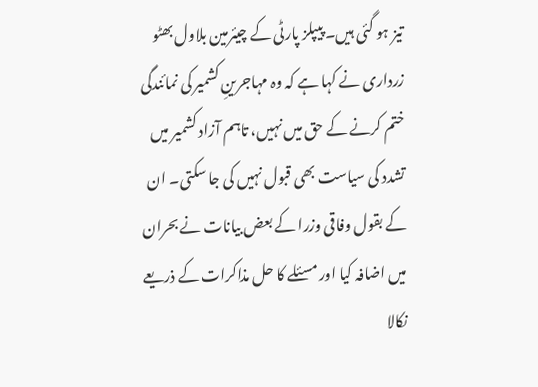تیز ہو گئی ہیں۔ پیپلز پارٹی کے چیئرمین بلاول بھٹو زرداری نے کہا ہے کہ وہ مہاجرینِ کشمیر کی نمائندگی ختم کرنے کے حق میں نہیں، تاہم آزاد کشمیر میں تشدد کی سیاست بھی قبول نہیں کی جا سکتی۔ ان کے بقول وفاقی وزرا کے بعض بیانات نے بحران میں اضافہ کیا اور مسئلے کا حل مذاکرات کے ذریعے نکالا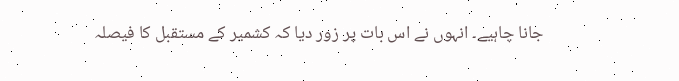جانا چاہیے۔ انہوں نے اس بات پر زور دیا کہ کشمیر کے مستقبل کا فیصلہ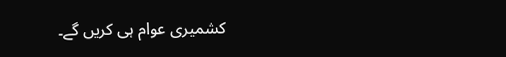کشمیری عوام ہی کریں گے۔